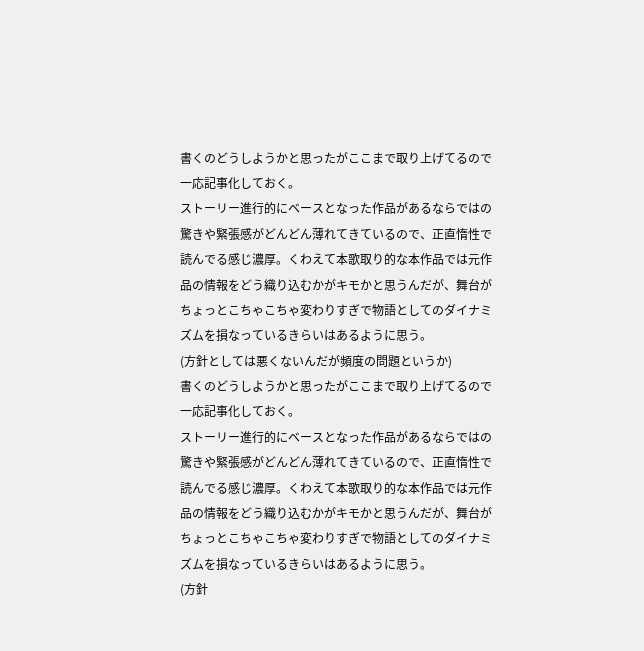書くのどうしようかと思ったがここまで取り上げてるので一応記事化しておく。
ストーリー進行的にベースとなった作品があるならではの驚きや緊張感がどんどん薄れてきているので、正直惰性で読んでる感じ濃厚。くわえて本歌取り的な本作品では元作品の情報をどう織り込むかがキモかと思うんだが、舞台がちょっとこちゃこちゃ変わりすぎで物語としてのダイナミズムを損なっているきらいはあるように思う。
(方針としては悪くないんだが頻度の問題というか)
書くのどうしようかと思ったがここまで取り上げてるので一応記事化しておく。
ストーリー進行的にベースとなった作品があるならではの驚きや緊張感がどんどん薄れてきているので、正直惰性で読んでる感じ濃厚。くわえて本歌取り的な本作品では元作品の情報をどう織り込むかがキモかと思うんだが、舞台がちょっとこちゃこちゃ変わりすぎで物語としてのダイナミズムを損なっているきらいはあるように思う。
(方針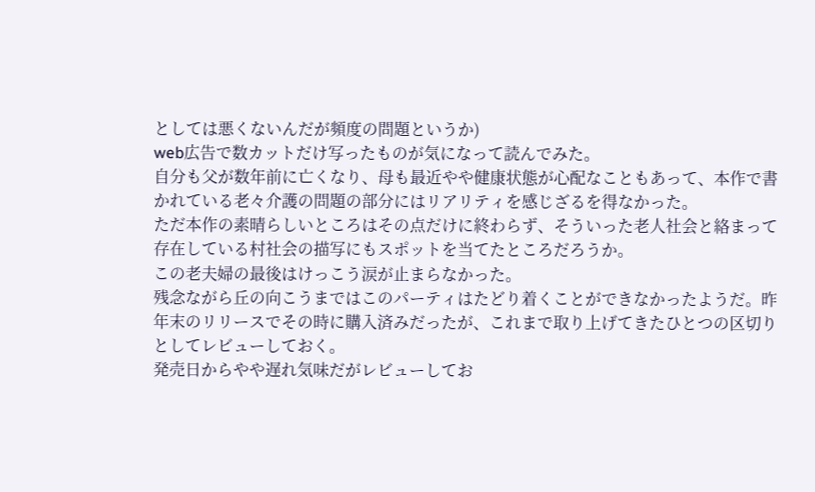としては悪くないんだが頻度の問題というか)
web広告で数カットだけ写ったものが気になって読んでみた。
自分も父が数年前に亡くなり、母も最近やや健康状態が心配なこともあって、本作で書かれている老々介護の問題の部分にはリアリティを感じざるを得なかった。
ただ本作の素晴らしいところはその点だけに終わらず、そういった老人社会と絡まって存在している村社会の描写にもスポットを当てたところだろうか。
この老夫婦の最後はけっこう涙が止まらなかった。
残念ながら丘の向こうまではこのパーティはたどり着くことができなかったようだ。昨年末のリリースでその時に購入済みだったが、これまで取り上げてきたひとつの区切りとしてレビューしておく。
発売日からやや遅れ気味だがレビューしてお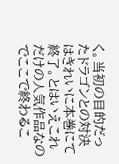く。当初の目的だったドラゴンとの対決はきれいに本巻にて終了。とはいえこれだけの人気作品なのでここで終わるこ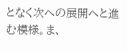となく次への展開へと進む模様。ま、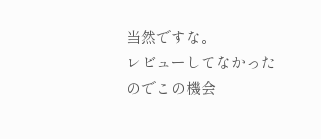当然ですな。
レビューしてなかったのでこの機会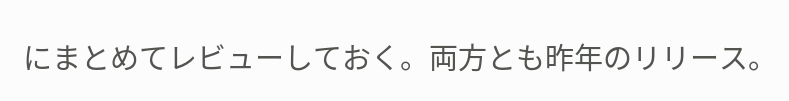にまとめてレビューしておく。両方とも昨年のリリース。